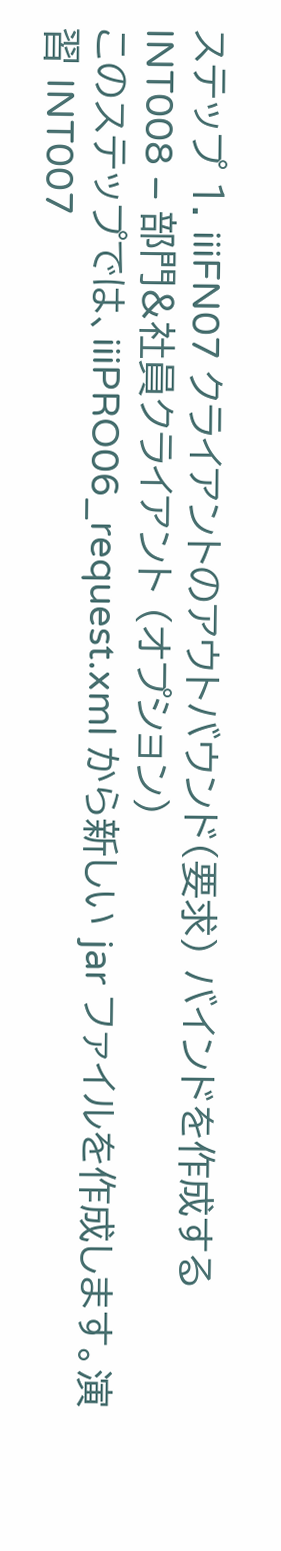ステップ 1. iiiFN07 クライアントのアウトバウンド(要求) バインドを作成する
INT008 – 部門&社員クライアント (オプション)
このステップでは、iiiPRO06_request.xml から新しい jar ファイルを作成します。演習 INT007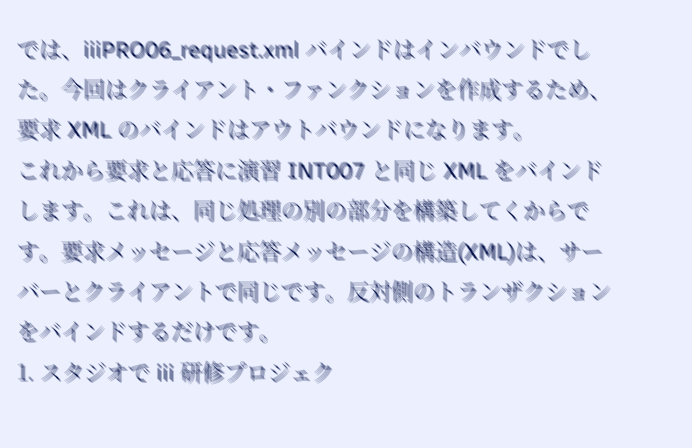では、iiiPRO06_request.xml バインドはインバウンドでした。今回はクライアント・ファンクションを作成するため、要求 XML のバインドはアウトバウンドになります。
これから要求と応答に演習 INT007 と同じ XML をバインドします。これは、同じ処理の別の部分を構築してくからです。要求メッセージと応答メッセージの構造(XML)は、サーバーとクライアントで同じです。反対側のトランザクションをバインドするだけです。
1. スタジオで iii 研修プロジェク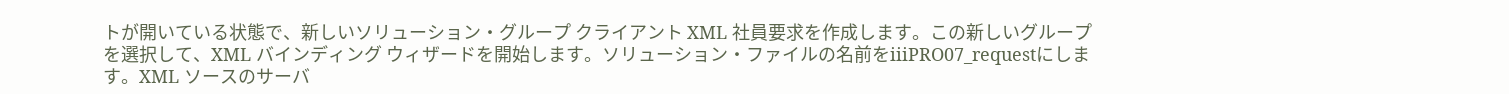トが開いている状態で、新しいソリューション・グループ クライアント XML 社員要求を作成します。この新しいグループを選択して、XML バインディング ウィザードを開始します。ソリューション・ファイルの名前をiiiPRO07_requestにします。XML ソースのサーバ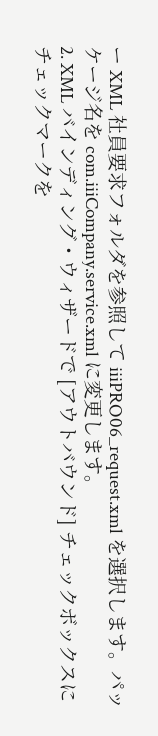ー XML 社員要求フォルダを参照して iiiPRO06_request.xml を選択します。パッケージ名を com.iiiCompany.service.xml に変更します。
2. XML バインディング・ウィザードで [アウトバウンド] チェックボックスにチェックマークを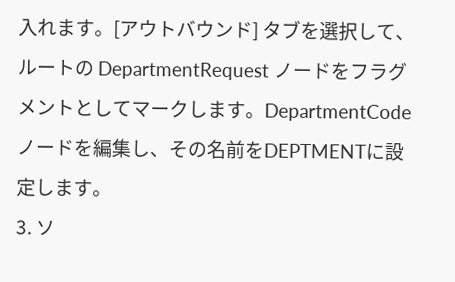入れます。[アウトバウンド] タブを選択して、ルートの DepartmentRequest ノードをフラグメントとしてマークします。DepartmentCodeノードを編集し、その名前をDEPTMENTに設定します。
3. ソ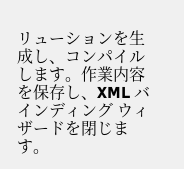リューションを生成し、コンパイルします。作業内容を保存し、XML バインディング ウィザードを閉じます。